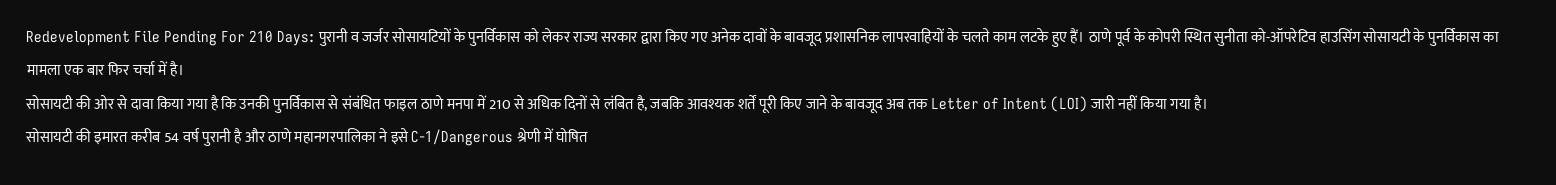Redevelopment File Pending For 210 Days: पुरानी व जर्जर सोसायटियों के पुनर्विकास को लेकर राज्य सरकार द्वारा किए गए अनेक दावों के बावजूद प्रशासनिक लापरवाहियों के चलते काम लटके हुए हैं। ठाणे पूर्व के कोपरी स्थित सुनीता को-ऑपरेटिव हाउसिंग सोसायटी के पुनर्विकास का मामला एक बार फिर चर्चा में है।
सोसायटी की ओर से दावा किया गया है कि उनकी पुनर्विकास से संबंधित फाइल ठाणे मनपा में 210 से अधिक दिनों से लंबित है, जबकि आवश्यक शर्तें पूरी किए जाने के बावजूद अब तक Letter of Intent (LOI) जारी नहीं किया गया है।
सोसायटी की इमारत करीब 54 वर्ष पुरानी है और ठाणे महानगरपालिका ने इसे C-1/Dangerous श्रेणी में घोषित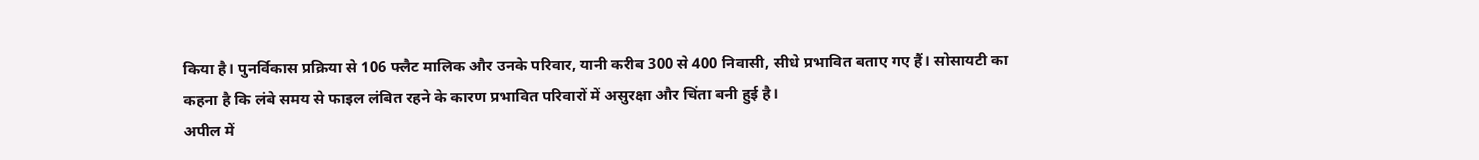किया है। पुनर्विकास प्रक्रिया से 106 फ्लैट मालिक और उनके परिवार, यानी करीब 300 से 400 निवासी, सीधे प्रभावित बताए गए हैं। सोसायटी का कहना है कि लंबे समय से फाइल लंबित रहने के कारण प्रभावित परिवारों में असुरक्षा और चिंता बनी हुई है।
अपील में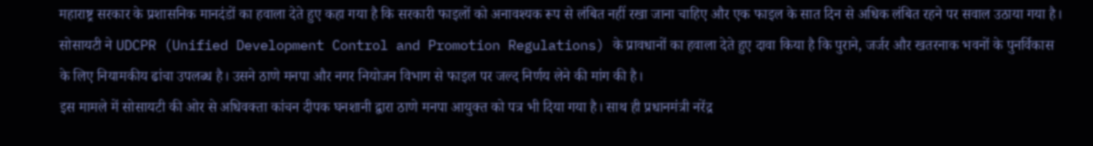महाराष्ट्र सरकार के प्रशासनिक मानदंडों का हवाला देते हुए कहा गया है कि सरकारी फाइलों को अनावश्यक रूप से लंबित नहीं रखा जाना चाहिए और एक फाइल के सात दिन से अधिक लंबित रहने पर सवाल उठाया गया है।
सोसायटी ने UDCPR (Unified Development Control and Promotion Regulations) के प्रावधानों का हवाला देते हुए दावा किया है कि पुराने, जर्जर और खतरनाक भवनों के पुनर्विकास के लिए नियामकीय ढांचा उपलब्ध है। उसने ठाणे मनपा और नगर नियोजन विभाग से फाइल पर जल्द निर्णय लेने की मांग की है।
इस मामले में सोसायटी की ओर से अधिवक्ता कांचन दीपक घनशानी द्वारा ठाणे मनपा आयुक्त को पत्र भी दिया गया है। साथ ही प्रधानमंत्री नरेंद्र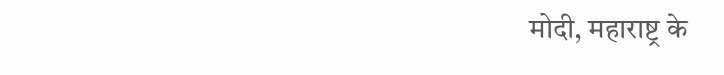मोदी, महाराष्ट्र के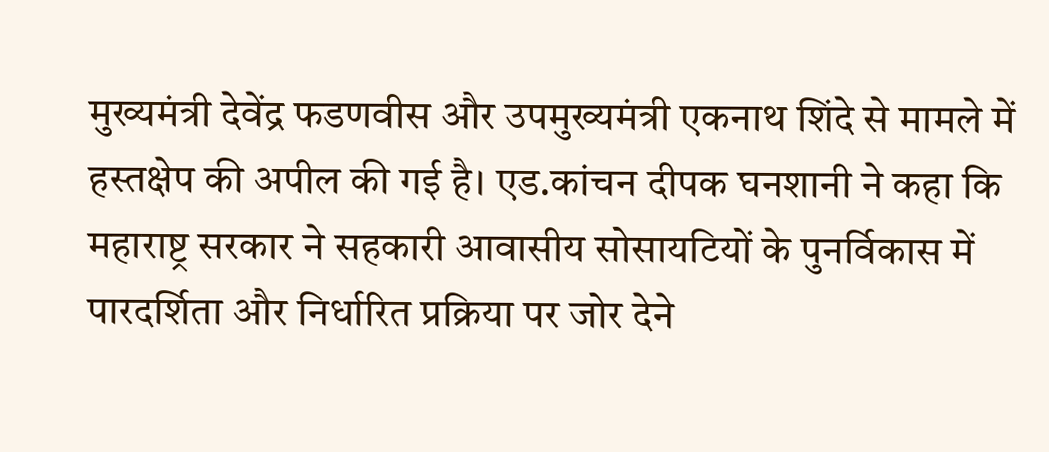मुख्यमंत्री देवेंद्र फडणवीस और उपमुख्यमंत्री एकनाथ शिंदे से मामले में हस्तक्षेप की अपील की गई है। एड.कांचन दीपक घनशानी ने कहा कि
महाराष्ट्र सरकार ने सहकारी आवासीय सोसायटियों के पुनर्विकास में पारदर्शिता और निर्धारित प्रक्रिया पर जोर देने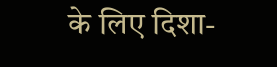के लिए दिशा-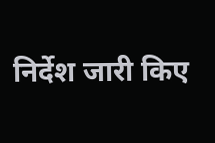निर्देश जारी किए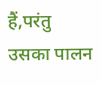हैं,परंतु उसका पालन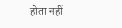होता नहीं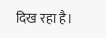दिख रहा है।